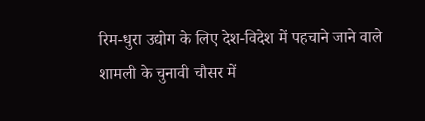रिम-धुरा उद्योग के लिए देश-विदेश में पहचाने जाने वाले शामली के चुनावी चौसर में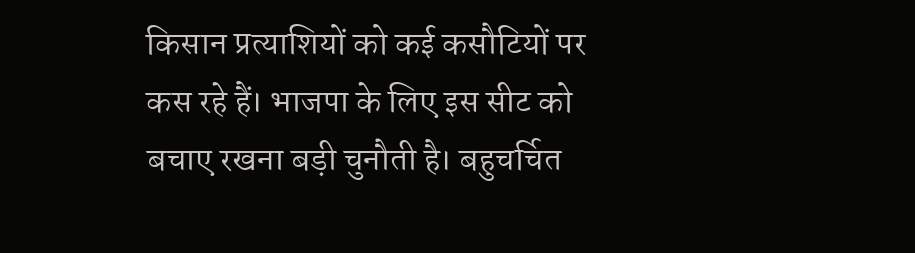किसान प्रत्याशियों को कई कसौटियों पर कस रहे हैं। भाजपा के लिए इस सीट को बचाए रखना बड़ी चुनौती है। बहुचर्चित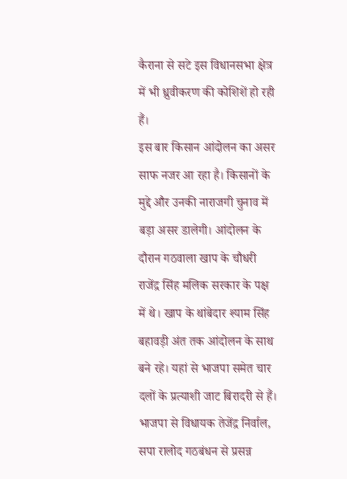कैराना से सटे इस विधानसभा क्षेत्र में भी ध्रुवीकरण की कोशिशें हो रही हैं।
इस बार किसान आंदोलन का असर साफ नजर आ रहा है। किसानों के मुद्दे और उनकी नाराजगी चुनाव में बड़ा असर डालेगी। आंदोलन के दौरान गठवाला खाप के चौधरी राजेंद्र सिंह मलिक सरकार के पक्ष में थे। खाप के थांबेदार श्याम सिंह बहावड़ी अंत तक आंदोलन के साथ बने रहे। यहां से भाजपा समेत चार दलों के प्रत्याशी जाट बिरादरी से हैं। भाजपा से विधायक तेजेंद्र निर्वाल, सपा रालोद गठबंधन से प्रसन्न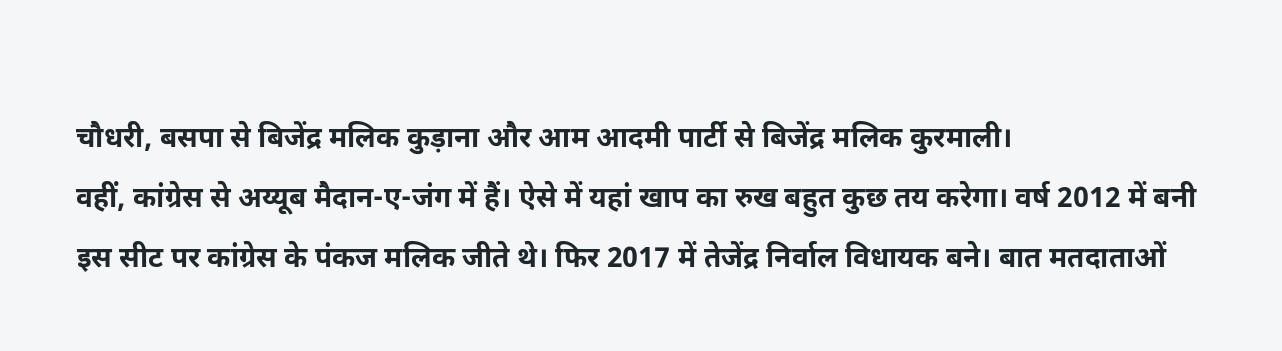चौधरी, बसपा से बिजेंद्र मलिक कुड़ाना और आम आदमी पार्टी से बिजेंद्र मलिक कुरमाली।
वहीं, कांग्रेस से अय्यूब मैदान-ए-जंग में हैं। ऐसे में यहां खाप का रुख बहुत कुछ तय करेगा। वर्ष 2012 में बनी इस सीट पर कांग्रेस के पंकज मलिक जीते थे। फिर 2017 में तेजेंद्र निर्वाल विधायक बने। बात मतदाताओं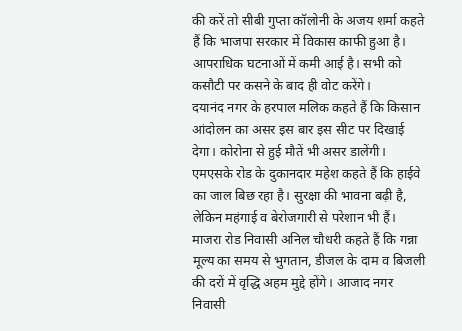की करें तो सीबी गुप्ता कॉलोनी के अजय शर्मा कहते हैं कि भाजपा सरकार में विकास काफी हुआ है। आपराधिक घटनाओं में कमी आई है। सभी को कसौटी पर कसने के बाद ही वोट करेंगे।
दयानंद नगर के हरपाल मलिक कहते हैं कि किसान आंदोलन का असर इस बार इस सीट पर दिखाई देगा। कोरोना से हुई मौतें भी असर डालेंगी। एमएसके रोड के दुकानदार महेश कहते हैं कि हाईवे का जाल बिछ रहा है। सुरक्षा की भावना बढ़ी है, लेकिन महंगाई व बेरोजगारी से परेशान भी हैं। माजरा रोड निवासी अनिल चौधरी कहते हैं कि गन्ना मूल्य का समय से भुगतान, डीजल के दाम व बिजली की दरों में वृद्धि अहम मुद्दे होंगे। आजाद नगर निवासी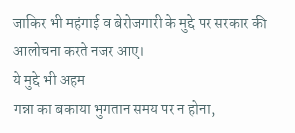जाकिर भी महंगाई व बेरोजगारी के मुद्दे पर सरकार की आलोचना करते नजर आए।
ये मुद्दे भी अहम
गन्ना का बकाया भुगतान समय पर न होना,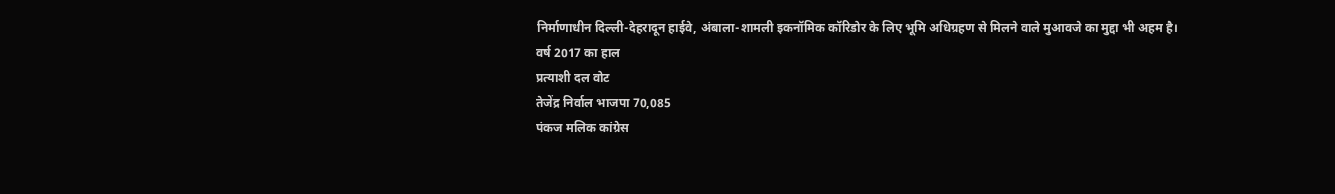निर्माणाधीन दिल्ली-देहरादून हाईवे, अंबाला-शामली इकनॉमिक कॉरिडोर के लिए भूमि अधिग्रहण से मिलने वाले मुआवजे का मुद्दा भी अहम है।
वर्ष 2017 का हाल
प्रत्याशी दल वोट
तेजेंद्र निर्वाल भाजपा 70,085
पंकज मलिक कांग्रेस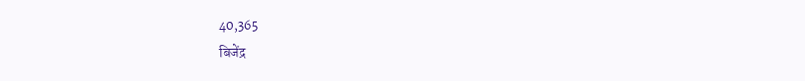40,365
बिजेंद्र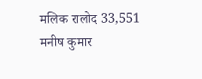मलिक रालोद 33,551
मनीष कुमार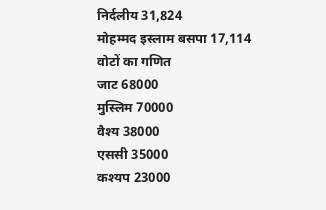निर्दलीय 31,824
मोहम्मद इस्लाम बसपा 17,114
वोटों का गणित
जाट 68000
मुस्लिम 70000
वैश्य 38000
एससी 35000
कश्यप 23000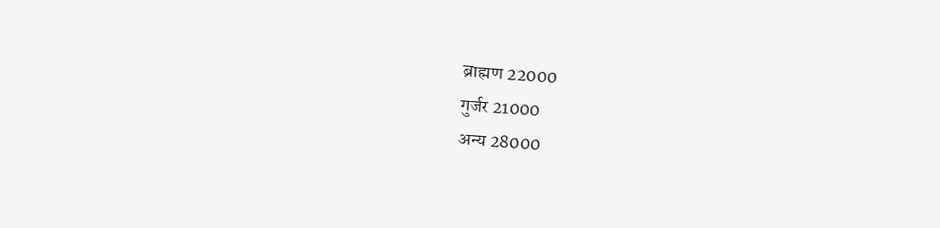ब्राह्मण 22000
गुर्जर 21000
अन्य 28000